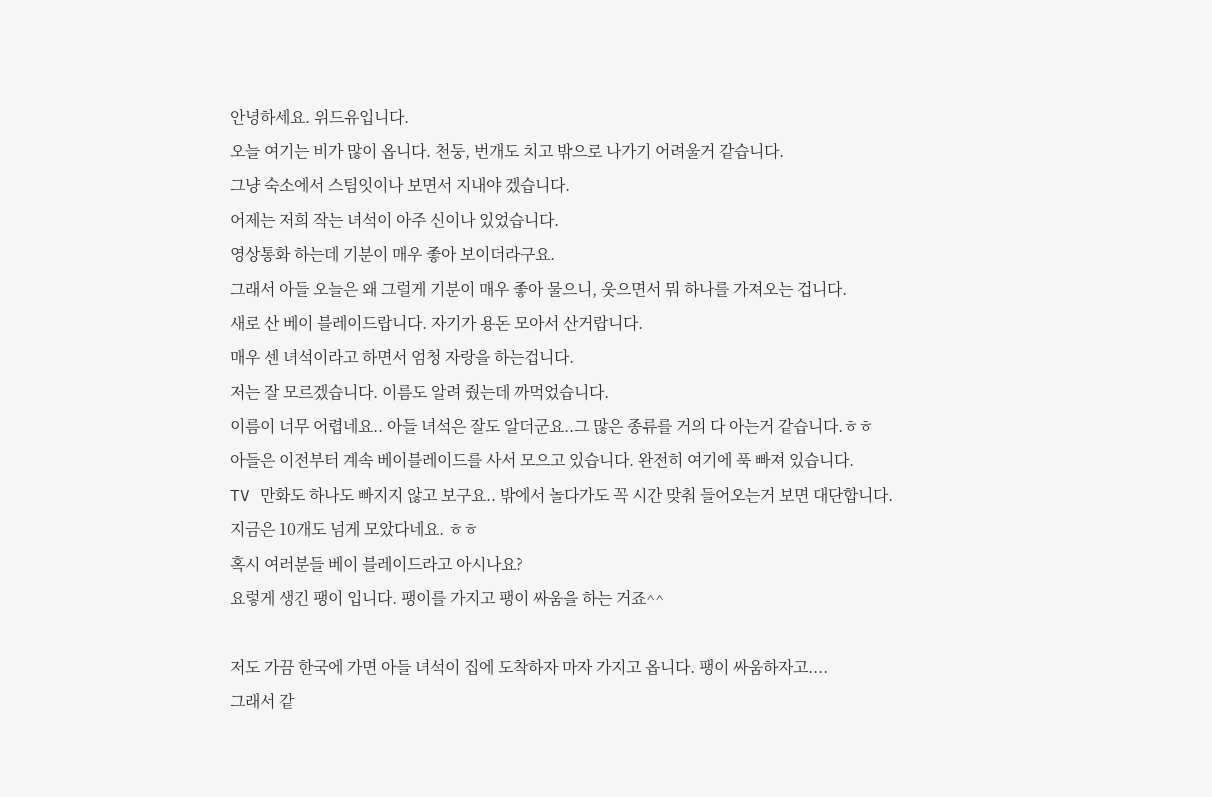안녕하세요. 위드유입니다.
오늘 여기는 비가 많이 옵니다. 천둥, 번개도 치고 밖으로 나가기 어려울거 같습니다.
그냥 숙소에서 스팀잇이나 보면서 지내야 겠습니다.
어제는 저희 작는 녀석이 아주 신이나 있었습니다.
영상통화 하는데 기분이 매우 좋아 보이더라구요.
그래서 아들 오늘은 왜 그럴게 기분이 매우 좋아 물으니, 웃으면서 뭐 하나를 가져오는 겁니다.
새로 산 베이 블레이드랍니다. 자기가 용돈 모아서 산거랍니다.
매우 센 녀석이라고 하면서 엄청 자랑을 하는겁니다.
저는 잘 모르겠습니다. 이름도 알려 줬는데 까먹었습니다.
이름이 너무 어렵네요.. 아들 녀석은 잘도 알더군요..그 많은 종류를 거의 다 아는거 같습니다.ㅎㅎ
아들은 이전부터 계속 베이블레이드를 사서 모으고 있습니다. 완전히 여기에 푹 빠져 있습니다.
TV 만화도 하나도 빠지지 않고 보구요.. 밖에서 놀다가도 꼭 시간 맞춰 들어오는거 보면 대단합니다.
지금은 10개도 넘게 모았다네요. ㅎㅎ
혹시 여러분들 베이 블레이드라고 아시나요?
요렇게 생긴 팽이 입니다. 팽이를 가지고 팽이 싸움을 하는 거죠^^

저도 가끔 한국에 가면 아들 녀석이 집에 도착하자 마자 가지고 옵니다. 팽이 싸움하자고....
그래서 같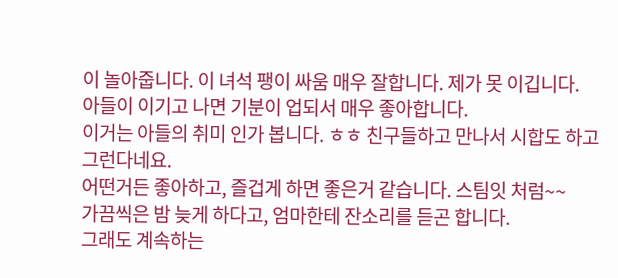이 놀아줍니다. 이 녀석 팽이 싸움 매우 잘합니다. 제가 못 이깁니다.
아들이 이기고 나면 기분이 업되서 매우 좋아합니다.
이거는 아들의 취미 인가 봅니다. ㅎㅎ 친구들하고 만나서 시합도 하고 그런다네요.
어떤거든 좋아하고, 즐겁게 하면 좋은거 같습니다. 스팀잇 처럼~~
가끔씩은 밤 늦게 하다고, 엄마한테 잔소리를 듣곤 합니다.
그래도 계속하는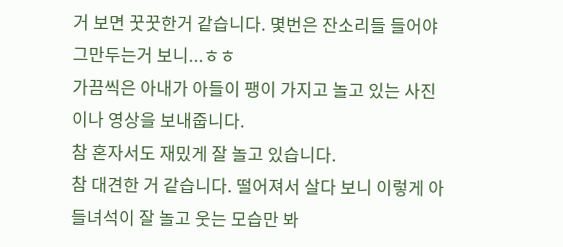거 보면 꿋꿋한거 같습니다. 몇번은 잔소리들 들어야 그만두는거 보니...ㅎㅎ
가끔씩은 아내가 아들이 팽이 가지고 놀고 있는 사진이나 영상을 보내줍니다.
참 혼자서도 재밌게 잘 놀고 있습니다.
참 대견한 거 같습니다. 떨어져서 살다 보니 이렇게 아들녀석이 잘 놀고 웃는 모습만 봐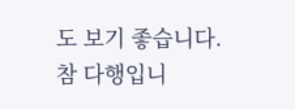도 보기 좋습니다.
참 다행입니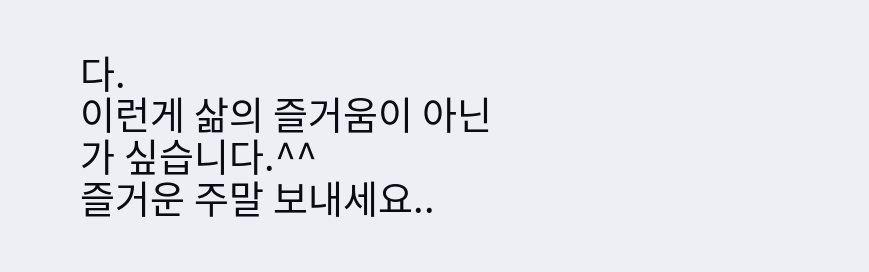다.
이런게 삶의 즐거움이 아닌가 싶습니다.^^
즐거운 주말 보내세요..